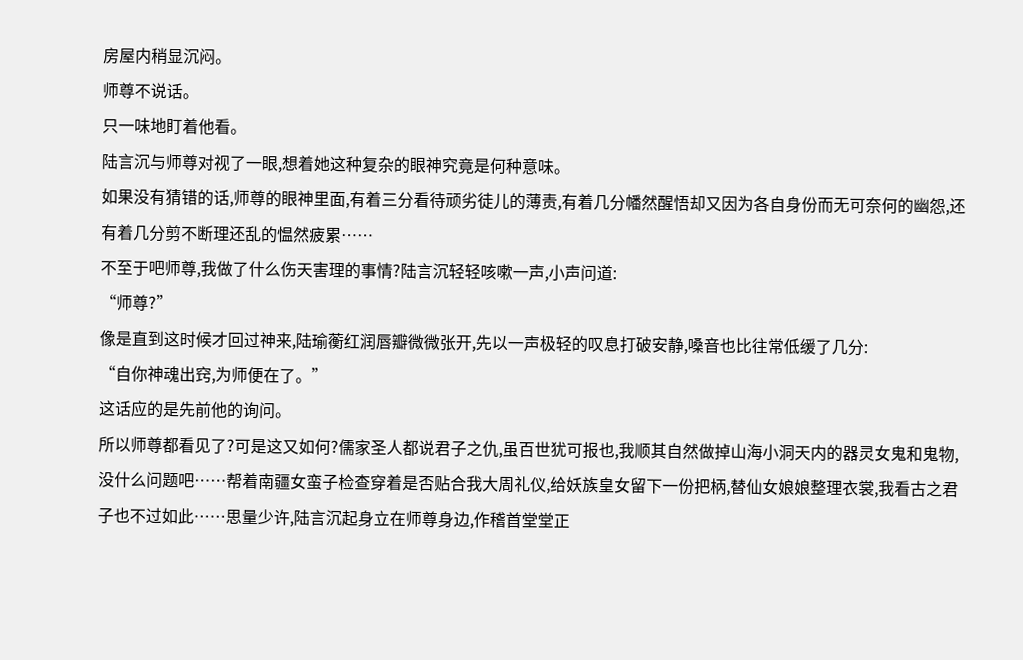房屋内稍显沉闷。
师尊不说话。
只一味地盯着他看。
陆言沉与师尊对视了一眼,想着她这种复杂的眼神究竟是何种意味。
如果没有猜错的话,师尊的眼神里面,有着三分看待顽劣徒儿的薄责,有着几分幡然醒悟却又因为各自身份而无可奈何的幽怨,还有着几分剪不断理还乱的愠然疲累……
不至于吧师尊,我做了什么伤天害理的事情?陆言沉轻轻咳嗽一声,小声问道:
“师尊?”
像是直到这时候才回过神来,陆瑜蘅红润唇瓣微微张开,先以一声极轻的叹息打破安静,嗓音也比往常低缓了几分:
“自你神魂出窍,为师便在了。”
这话应的是先前他的询问。
所以师尊都看见了?可是这又如何?儒家圣人都说君子之仇,虽百世犹可报也,我顺其自然做掉山海小洞天内的器灵女鬼和鬼物,没什么问题吧……帮着南疆女蛮子检查穿着是否贴合我大周礼仪,给妖族皇女留下一份把柄,替仙女娘娘整理衣裳,我看古之君子也不过如此……思量少许,陆言沉起身立在师尊身边,作稽首堂堂正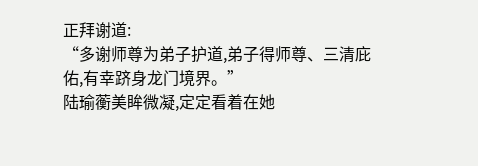正拜谢道:
“多谢师尊为弟子护道,弟子得师尊、三清庇佑,有幸跻身龙门境界。”
陆瑜蘅美眸微凝,定定看着在她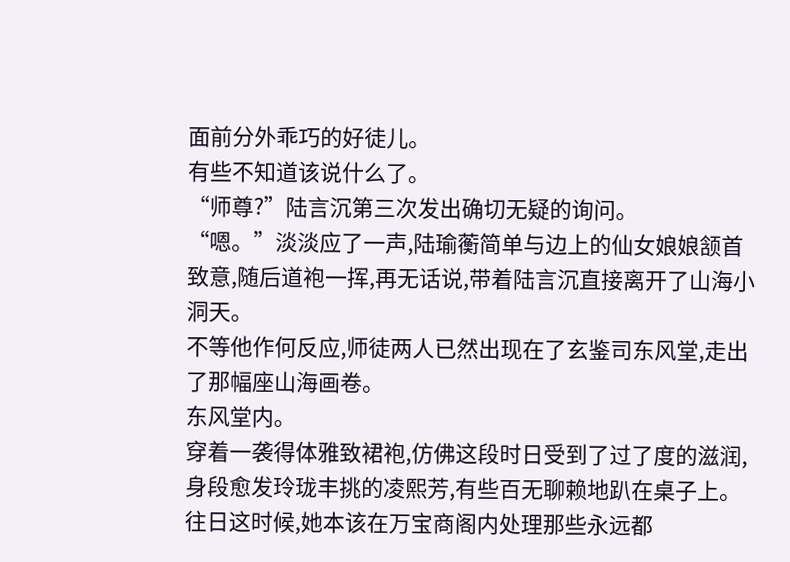面前分外乖巧的好徒儿。
有些不知道该说什么了。
“师尊?”陆言沉第三次发出确切无疑的询问。
“嗯。”淡淡应了一声,陆瑜蘅简单与边上的仙女娘娘颔首致意,随后道袍一挥,再无话说,带着陆言沉直接离开了山海小洞天。
不等他作何反应,师徒两人已然出现在了玄鉴司东风堂,走出了那幅座山海画卷。
东风堂内。
穿着一袭得体雅致裙袍,仿佛这段时日受到了过了度的滋润,身段愈发玲珑丰挑的凌熙芳,有些百无聊赖地趴在桌子上。
往日这时候,她本该在万宝商阁内处理那些永远都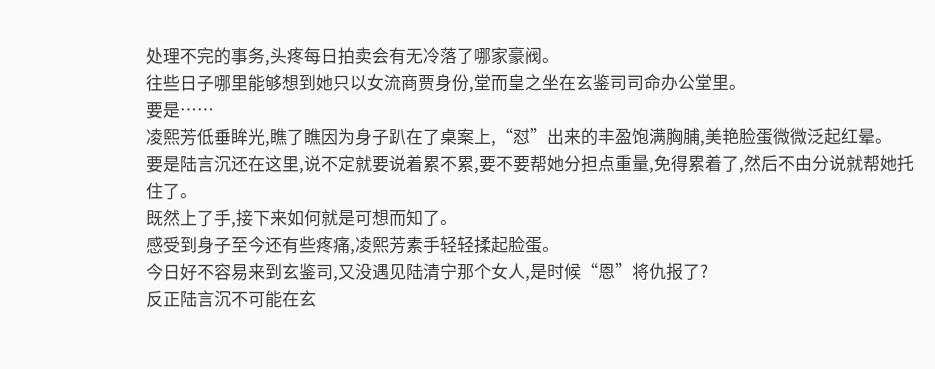处理不完的事务,头疼每日拍卖会有无冷落了哪家豪阀。
往些日子哪里能够想到她只以女流商贾身份,堂而皇之坐在玄鉴司司命办公堂里。
要是……
凌熙芳低垂眸光,瞧了瞧因为身子趴在了桌案上,“怼”出来的丰盈饱满胸脯,美艳脸蛋微微泛起红晕。
要是陆言沉还在这里,说不定就要说着累不累,要不要帮她分担点重量,免得累着了,然后不由分说就帮她托住了。
既然上了手,接下来如何就是可想而知了。
感受到身子至今还有些疼痛,凌熙芳素手轻轻揉起脸蛋。
今日好不容易来到玄鉴司,又没遇见陆清宁那个女人,是时候“恩”将仇报了?
反正陆言沉不可能在玄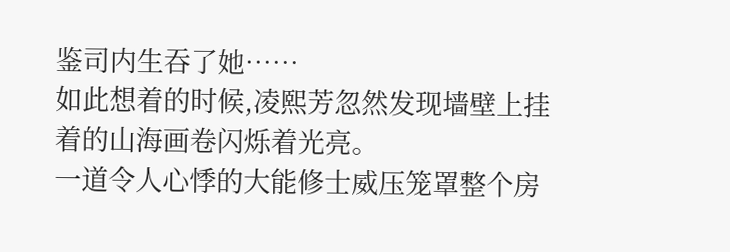鉴司内生吞了她……
如此想着的时候,凌熙芳忽然发现墙壁上挂着的山海画卷闪烁着光亮。
一道令人心悸的大能修士威压笼罩整个房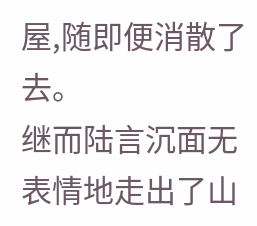屋,随即便消散了去。
继而陆言沉面无表情地走出了山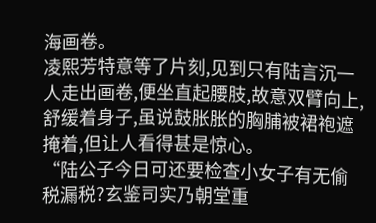海画卷。
凌熙芳特意等了片刻,见到只有陆言沉一人走出画卷,便坐直起腰肢,故意双臂向上,舒缓着身子,虽说鼓胀胀的胸脯被裙袍遮掩着,但让人看得甚是惊心。
“陆公子今日可还要检查小女子有无偷税漏税?玄鉴司实乃朝堂重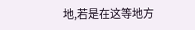地,若是在这等地方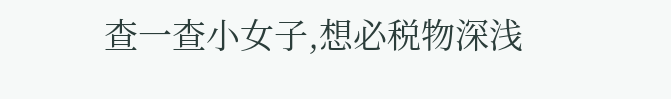查一查小女子,想必税物深浅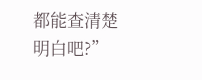都能查清楚明白吧?”